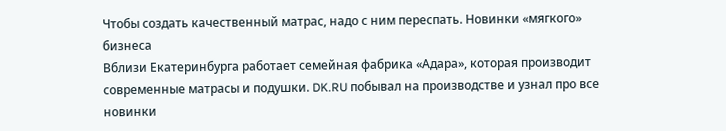Чтобы создать качественный матрас, надо с ним переспать. Новинки «мягкого» бизнеса
Вблизи Екатеринбурга работает семейная фабрика «Адара», которая производит современные матрасы и подушки. DK.RU побывал на производстве и узнал про все новинки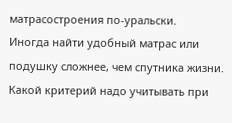матрасостроения по-уральски.
Иногда найти удобный матрас или подушку сложнее, чем спутника жизни. Какой критерий надо учитывать при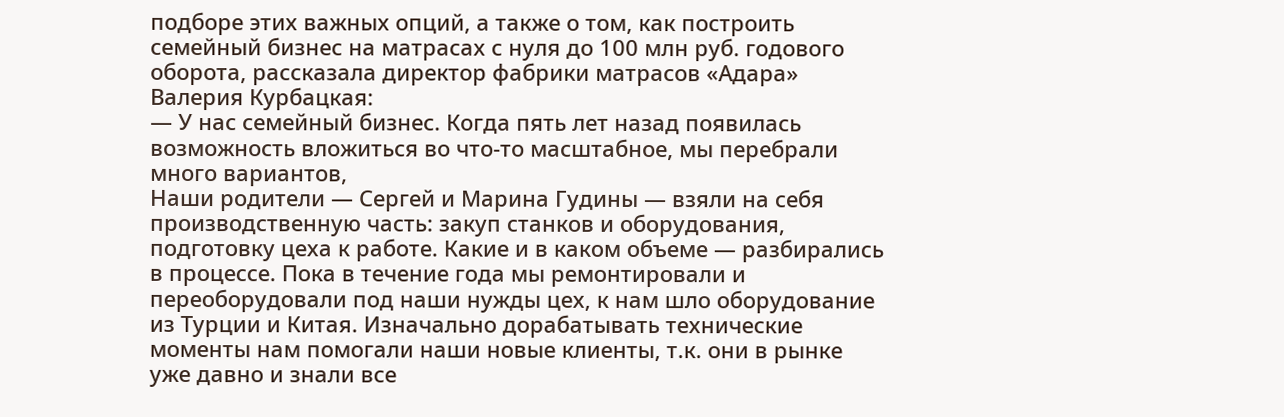подборе этих важных опций, а также о том, как построить семейный бизнес на матрасах с нуля до 100 млн руб. годового оборота, рассказала директор фабрики матрасов «Адара» Валерия Курбацкая:
— У нас семейный бизнес. Когда пять лет назад появилась возможность вложиться во что-то масштабное, мы перебрали много вариантов,
Наши родители — Сергей и Марина Гудины — взяли на себя производственную часть: закуп станков и оборудования, подготовку цеха к работе. Какие и в каком объеме — разбирались в процессе. Пока в течение года мы ремонтировали и переоборудовали под наши нужды цех, к нам шло оборудование из Турции и Китая. Изначально дорабатывать технические моменты нам помогали наши новые клиенты, т.к. они в рынке уже давно и знали все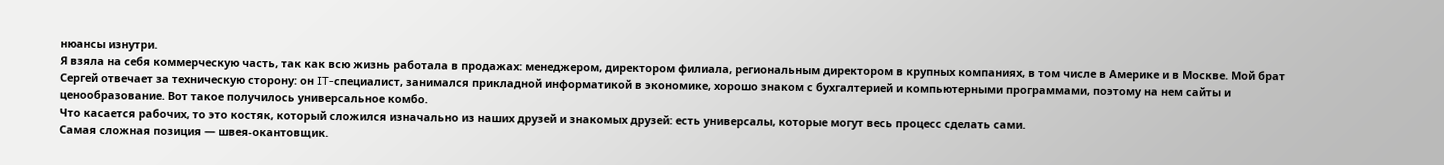нюансы изнутри.
Я взяла на себя коммерческую часть, так как всю жизнь работала в продажах: менеджером, директором филиала, региональным директором в крупных компаниях, в том числе в Америке и в Москве. Мой брат Сергей отвечает за техническую сторону: он IT-специалист, занимался прикладной информатикой в экономике, хорошо знаком с бухгалтерией и компьютерными программами, поэтому на нем сайты и ценообразование. Вот такое получилось универсальное комбо.
Что касается рабочих, то это костяк, который сложился изначально из наших друзей и знакомых друзей: есть универсалы, которые могут весь процесс сделать сами.
Самая сложная позиция — швея-окантовщик.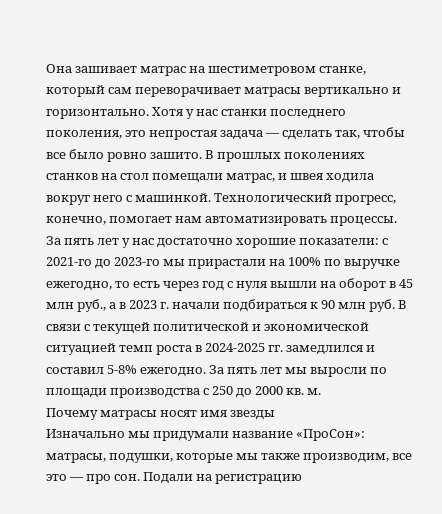Она зашивает матрас на шестиметровом станке, который сам переворачивает матрасы вертикально и горизонтально. Хотя у нас станки последнего поколения, это непростая задача — сделать так, чтобы все было ровно зашито. В прошлых поколениях станков на стол помещали матрас, и швея ходила вокруг него с машинкой. Технологический прогресс, конечно, помогает нам автоматизировать процессы.
За пять лет у нас достаточно хорошие показатели: с 2021-го до 2023-го мы прирастали на 100% по выручке ежегодно, то есть через год с нуля вышли на оборот в 45 млн руб., а в 2023 г. начали подбираться к 90 млн руб. В связи с текущей политической и экономической ситуацией темп роста в 2024-2025 гг. замедлился и составил 5-8% ежегодно. За пять лет мы выросли по площади производства с 250 до 2000 кв. м.
Почему матрасы носят имя звезды
Изначально мы придумали название «ПроСон»: матрасы, подушки, которые мы также производим, все это — про сон. Подали на регистрацию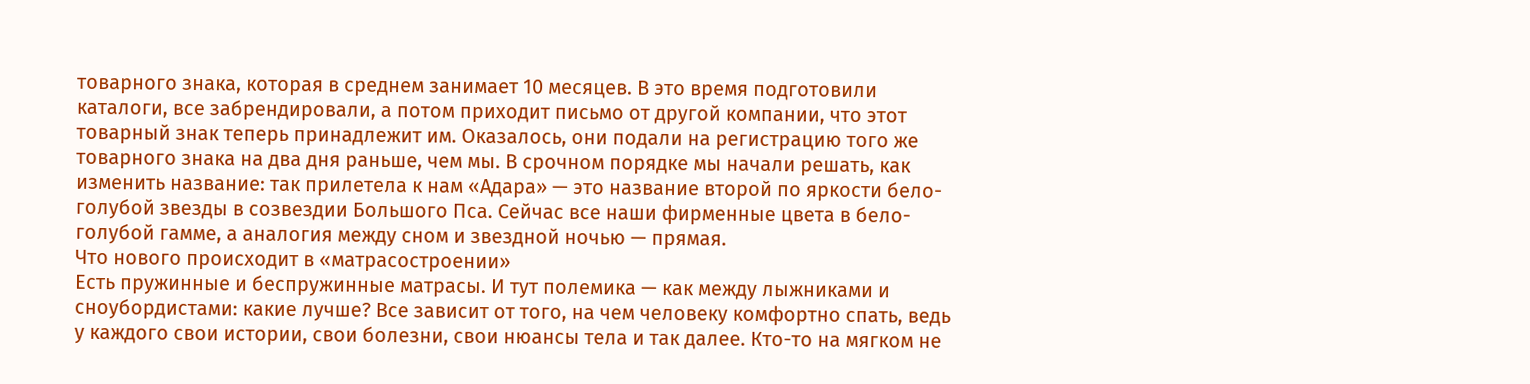товарного знака, которая в среднем занимает 10 месяцев. В это время подготовили каталоги, все забрендировали, а потом приходит письмо от другой компании, что этот товарный знак теперь принадлежит им. Оказалось, они подали на регистрацию того же товарного знака на два дня раньше, чем мы. В срочном порядке мы начали решать, как изменить название: так прилетела к нам «Адара» — это название второй по яркости бело-голубой звезды в созвездии Большого Пса. Сейчас все наши фирменные цвета в бело-голубой гамме, а аналогия между сном и звездной ночью — прямая.
Что нового происходит в «матрасостроении»
Есть пружинные и беспружинные матрасы. И тут полемика — как между лыжниками и сноубордистами: какие лучше? Все зависит от того, на чем человеку комфортно спать, ведь у каждого свои истории, свои болезни, свои нюансы тела и так далее. Кто-то на мягком не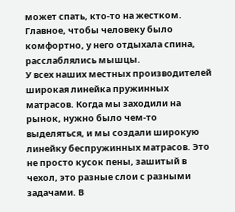может спать, кто-то на жестком. Главное, чтобы человеку было комфортно, у него отдыхала спина, расслаблялись мышцы.
У всех наших местных производителей широкая линейка пружинных матрасов. Когда мы заходили на рынок, нужно было чем-то выделяться, и мы создали широкую линейку беспружинных матрасов. Это не просто кусок пены, зашитый в чехол, это разные слои с разными задачами. В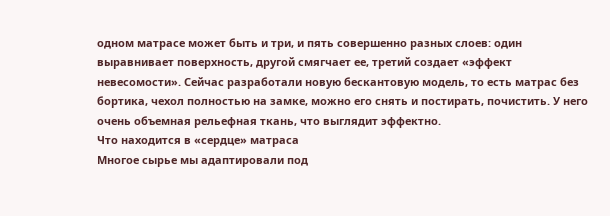одном матрасе может быть и три, и пять совершенно разных слоев: один выравнивает поверхность, другой смягчает ее, третий создает «эффект невесомости». Сейчас разработали новую бескантовую модель, то есть матрас без бортика, чехол полностью на замке, можно его снять и постирать, почистить. У него очень объемная рельефная ткань, что выглядит эффектно.
Что находится в «сердце» матраса
Многое сырье мы адаптировали под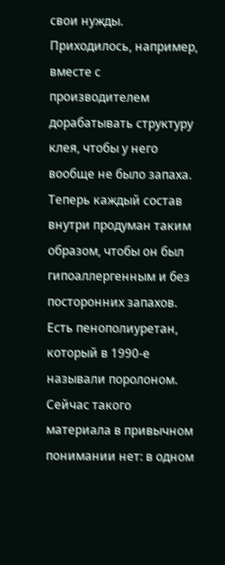свои нужды. Приходилось, например, вместе с производителем дорабатывать структуру клея, чтобы у него вообще не было запаха. Теперь каждый состав внутри продуман таким образом, чтобы он был гипоаллергенным и без посторонних запахов. Есть пенополиуретан, который в 1990-е называли поролоном. Сейчас такого материала в привычном понимании нет: в одном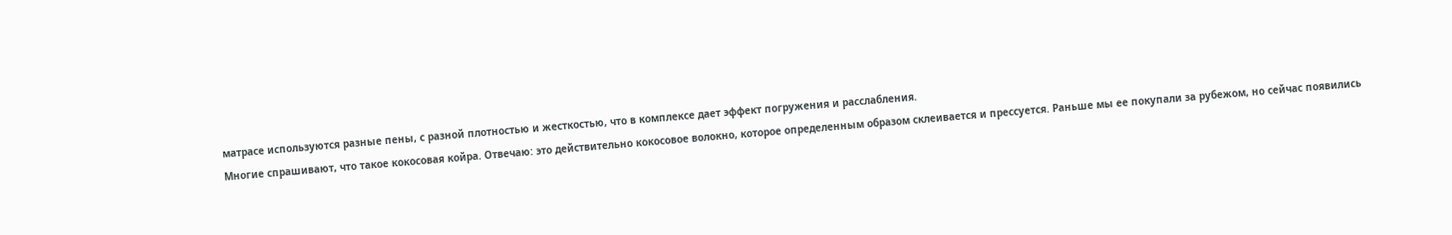матрасе используются разные пены, с разной плотностью и жесткостью, что в комплексе дает эффект погружения и расслабления.
Многие спрашивают, что такое кокосовая койра. Отвечаю: это действительно кокосовое волокно, которое определенным образом склеивается и прессуется. Раньше мы ее покупали за рубежом, но сейчас появились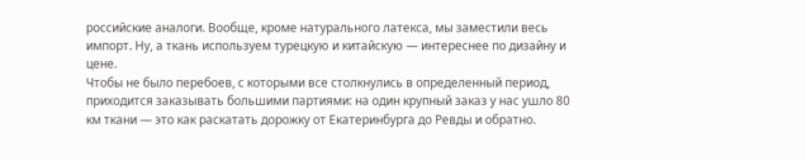российские аналоги. Вообще, кроме натурального латекса, мы заместили весь импорт. Ну, а ткань используем турецкую и китайскую — интереснее по дизайну и цене.
Чтобы не было перебоев, с которыми все столкнулись в определенный период, приходится заказывать большими партиями: на один крупный заказ у нас ушло 80 км ткани — это как раскатать дорожку от Екатеринбурга до Ревды и обратно.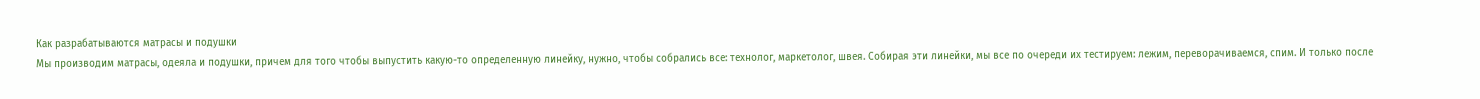Как разрабатываются матрасы и подушки
Мы производим матрасы, одеяла и подушки, причем для того чтобы выпустить какую-то определенную линейку, нужно, чтобы собрались все: технолог, маркетолог, швея. Собирая эти линейки, мы все по очереди их тестируем: лежим, переворачиваемся, спим. И только после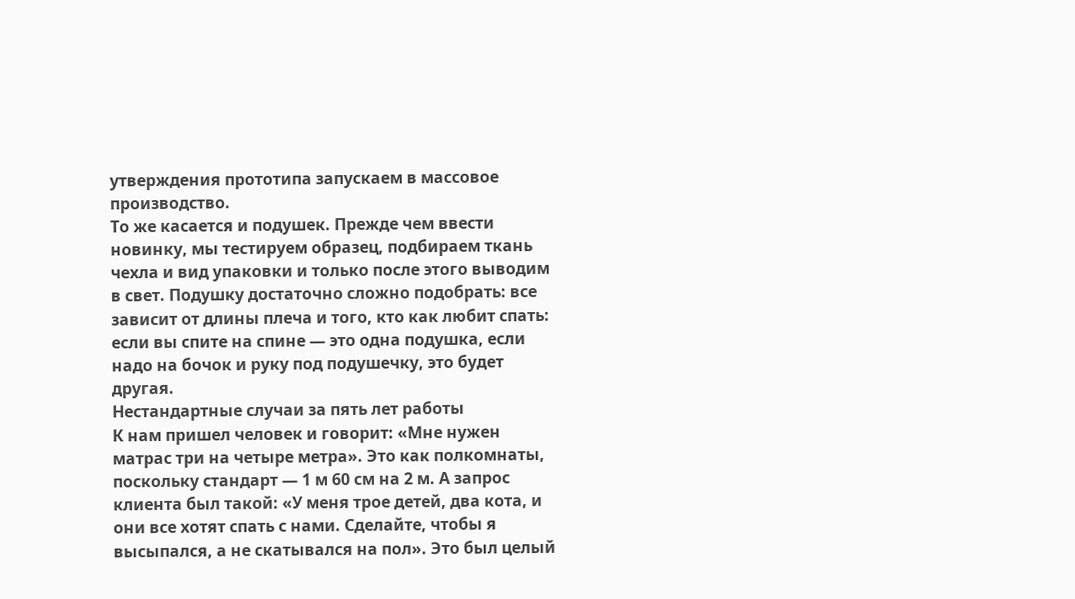утверждения прототипа запускаем в массовое производство.
То же касается и подушек. Прежде чем ввести новинку, мы тестируем образец, подбираем ткань чехла и вид упаковки и только после этого выводим в свет. Подушку достаточно сложно подобрать: все зависит от длины плеча и того, кто как любит спать: если вы спите на спине — это одна подушка, если надо на бочок и руку под подушечку, это будет другая.
Нестандартные случаи за пять лет работы
К нам пришел человек и говорит: «Мне нужен матрас три на четыре метра». Это как полкомнаты, поскольку стандарт — 1 м 60 см на 2 м. А запрос клиента был такой: «У меня трое детей, два кота, и они все хотят спать с нами. Сделайте, чтобы я высыпался, а не скатывался на пол». Это был целый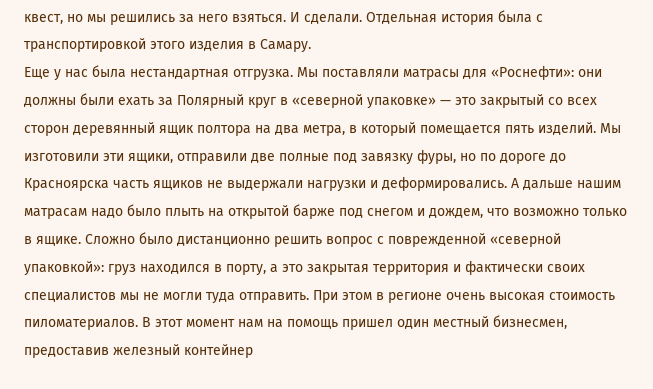квест, но мы решились за него взяться. И сделали. Отдельная история была с транспортировкой этого изделия в Самару.
Еще у нас была нестандартная отгрузка. Мы поставляли матрасы для «Роснефти»: они должны были ехать за Полярный круг в «северной упаковке» — это закрытый со всех сторон деревянный ящик полтора на два метра, в который помещается пять изделий. Мы изготовили эти ящики, отправили две полные под завязку фуры, но по дороге до Красноярска часть ящиков не выдержали нагрузки и деформировались. А дальше нашим матрасам надо было плыть на открытой барже под снегом и дождем, что возможно только в ящике. Сложно было дистанционно решить вопрос с поврежденной «северной упаковкой»: груз находился в порту, а это закрытая территория и фактически своих специалистов мы не могли туда отправить. При этом в регионе очень высокая стоимость пиломатериалов. В этот момент нам на помощь пришел один местный бизнесмен, предоставив железный контейнер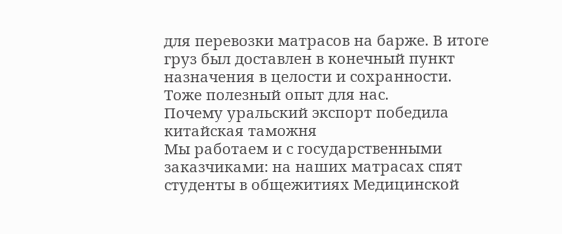для перевозки матрасов на барже. В итоге груз был доставлен в конечный пункт назначения в целости и сохранности. Тоже полезный опыт для нас.
Почему уральский экспорт победила китайская таможня
Мы работаем и с государственными заказчиками: на наших матрасах спят студенты в общежитиях Медицинской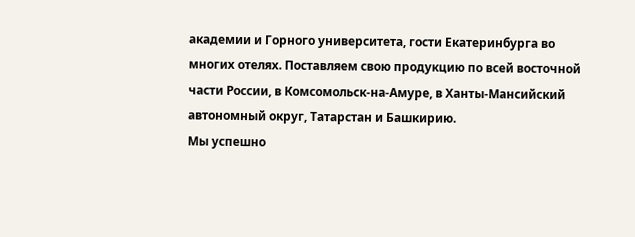академии и Горного университета, гости Екатеринбурга во многих отелях. Поставляем свою продукцию по всей восточной части России, в Комсомольск-на-Амуре, в Ханты-Мансийский автономный округ, Татарстан и Башкирию.
Мы успешно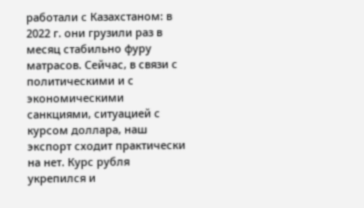работали с Казахстаном: в 2022 г. они грузили раз в месяц стабильно фуру матрасов. Сейчас, в связи с политическими и с экономическими санкциями, ситуацией с курсом доллара, наш экспорт сходит практически на нет. Курс рубля укрепился и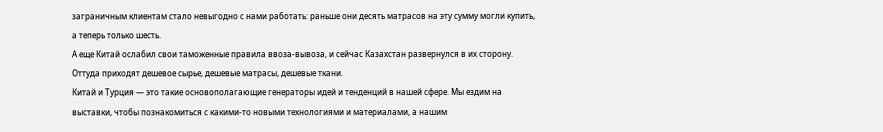заграничным клиентам стало невыгодно с нами работать: раньше они десять матрасов на эту сумму могли купить, а теперь только шесть.
А еще Китай ослабил свои таможенные правила ввоза-вывоза, и сейчас Казахстан развернулся в их сторону. Оттуда приходят дешевое сырье, дешевые матрасы, дешевые ткани.
Китай и Турция — это такие основополагающие генераторы идей и тенденций в нашей сфере. Мы ездим на выставки, чтобы познакомиться с какими-то новыми технологиями и материалами, а нашим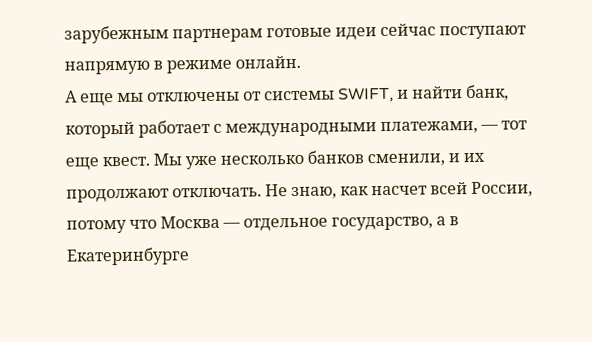зарубежным партнерам готовые идеи сейчас поступают напрямую в режиме онлайн.
А еще мы отключены от системы SWIFT, и найти банк, который работает с международными платежами, — тот еще квест. Мы уже несколько банков сменили, и их продолжают отключать. Не знаю, как насчет всей России, потому что Москва — отдельное государство, а в Екатеринбурге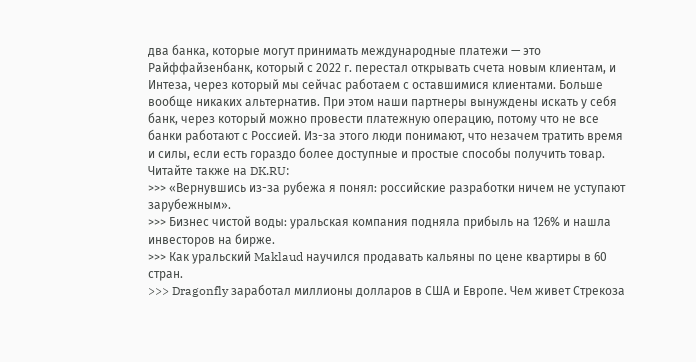два банка, которые могут принимать международные платежи — это Райффайзенбанк, который с 2022 г. перестал открывать счета новым клиентам, и Интеза, через который мы сейчас работаем с оставшимися клиентами. Больше вообще никаких альтернатив. При этом наши партнеры вынуждены искать у себя банк, через который можно провести платежную операцию, потому что не все банки работают с Россией. Из-за этого люди понимают, что незачем тратить время и силы, если есть гораздо более доступные и простые способы получить товар.
Читайте также на DK.RU:
>>> «Вернувшись из-за рубежа я понял: российские разработки ничем не уступают зарубежным».
>>> Бизнес чистой воды: уральская компания подняла прибыль на 126% и нашла инвесторов на бирже.
>>> Как уральский Maklaud научился продавать кальяны по цене квартиры в 60 стран.
>>> Dragonfly заработал миллионы долларов в США и Европе. Чем живет Стрекоза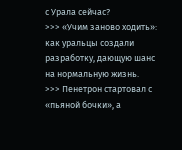с Урала сейчас?
>>> «Учим заново ходить»: как уральцы создали разработку, дающую шанс на нормальную жизнь.
>>> Пенетрон стартовал с «пьяной бочки», а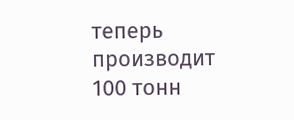теперь производит 100 тонн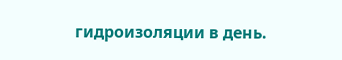гидроизоляции в день.